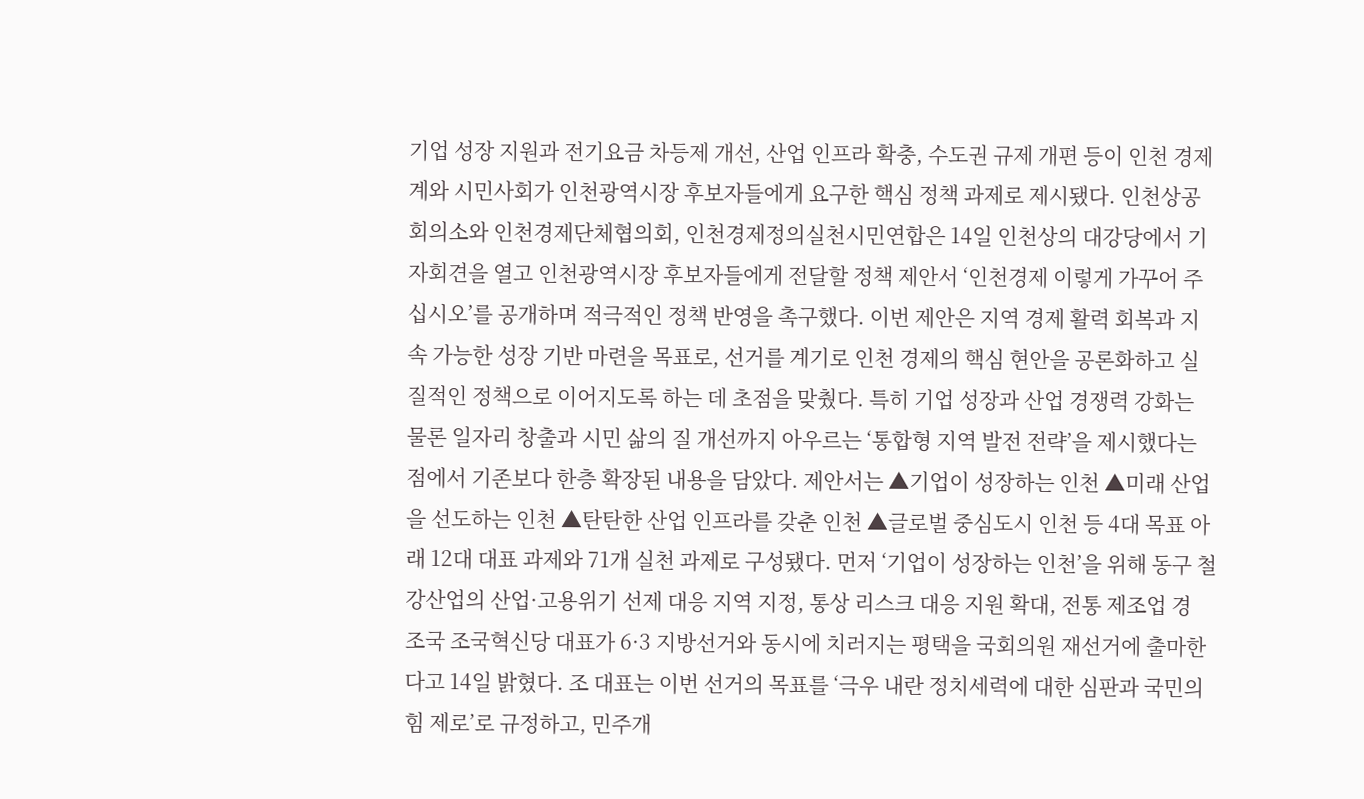기업 성장 지원과 전기요금 차등제 개선, 산업 인프라 확충, 수도권 규제 개편 등이 인천 경제계와 시민사회가 인천광역시장 후보자들에게 요구한 핵심 정책 과제로 제시됐다. 인천상공회의소와 인천경제단체협의회, 인천경제정의실천시민연합은 14일 인천상의 대강당에서 기자회견을 열고 인천광역시장 후보자들에게 전달할 정책 제안서 ‘인천경제 이렇게 가꾸어 주십시오’를 공개하며 적극적인 정책 반영을 촉구했다. 이번 제안은 지역 경제 활력 회복과 지속 가능한 성장 기반 마련을 목표로, 선거를 계기로 인천 경제의 핵심 현안을 공론화하고 실질적인 정책으로 이어지도록 하는 데 초점을 맞췄다. 특히 기업 성장과 산업 경쟁력 강화는 물론 일자리 창출과 시민 삶의 질 개선까지 아우르는 ‘통합형 지역 발전 전략’을 제시했다는 점에서 기존보다 한층 확장된 내용을 담았다. 제안서는 ▲기업이 성장하는 인천 ▲미래 산업을 선도하는 인천 ▲탄탄한 산업 인프라를 갖춘 인천 ▲글로벌 중심도시 인천 등 4대 목표 아래 12대 대표 과제와 71개 실천 과제로 구성됐다. 먼저 ‘기업이 성장하는 인천’을 위해 동구 철강산업의 산업·고용위기 선제 대응 지역 지정, 통상 리스크 대응 지원 확대, 전통 제조업 경
조국 조국혁신당 대표가 6·3 지방선거와 동시에 치러지는 평택을 국회의원 재선거에 출마한다고 14일 밝혔다. 조 대표는 이번 선거의 목표를 ‘극우 내란 정치세력에 대한 심판과 국민의힘 제로’로 규정하고, 민주개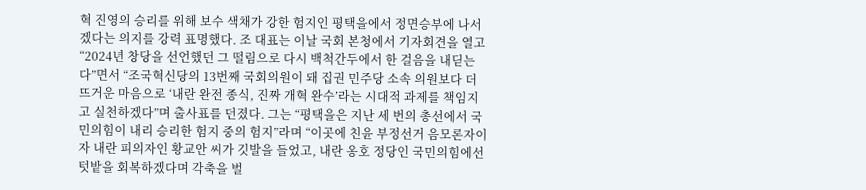혁 진영의 승리를 위해 보수 색채가 강한 험지인 평택을에서 정면승부에 나서겠다는 의지를 강력 표명했다. 조 대표는 이날 국회 본청에서 기자회견을 열고 “2024년 창당을 선언했던 그 떨림으로 다시 백척간두에서 한 걸음을 내딛는다”면서 “조국혁신당의 13번째 국회의원이 돼 집권 민주당 소속 의원보다 더 뜨거운 마음으로 ‘내란 완전 종식, 진짜 개혁 완수’라는 시대적 과제를 책임지고 실천하겠다”며 출사표를 던졌다. 그는 “평택을은 지난 세 번의 총선에서 국민의힘이 내리 승리한 험지 중의 험지”라며 “이곳에 친윤 부정선거 음모론자이자 내란 피의자인 황교안 씨가 깃발을 들었고, 내란 옹호 정당인 국민의힘에선 텃밭을 회복하겠다며 각축을 벌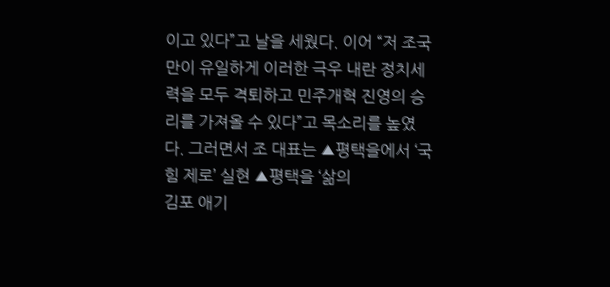이고 있다”고 날을 세웠다. 이어 “저 조국만이 유일하게 이러한 극우 내란 정치세력을 모두 격퇴하고 민주개혁 진영의 승리를 가져올 수 있다”고 목소리를 높였다. 그러면서 조 대표는 ▲평택을에서 ‘국힘 제로’ 실현 ▲평택을 ‘삶의
김포 애기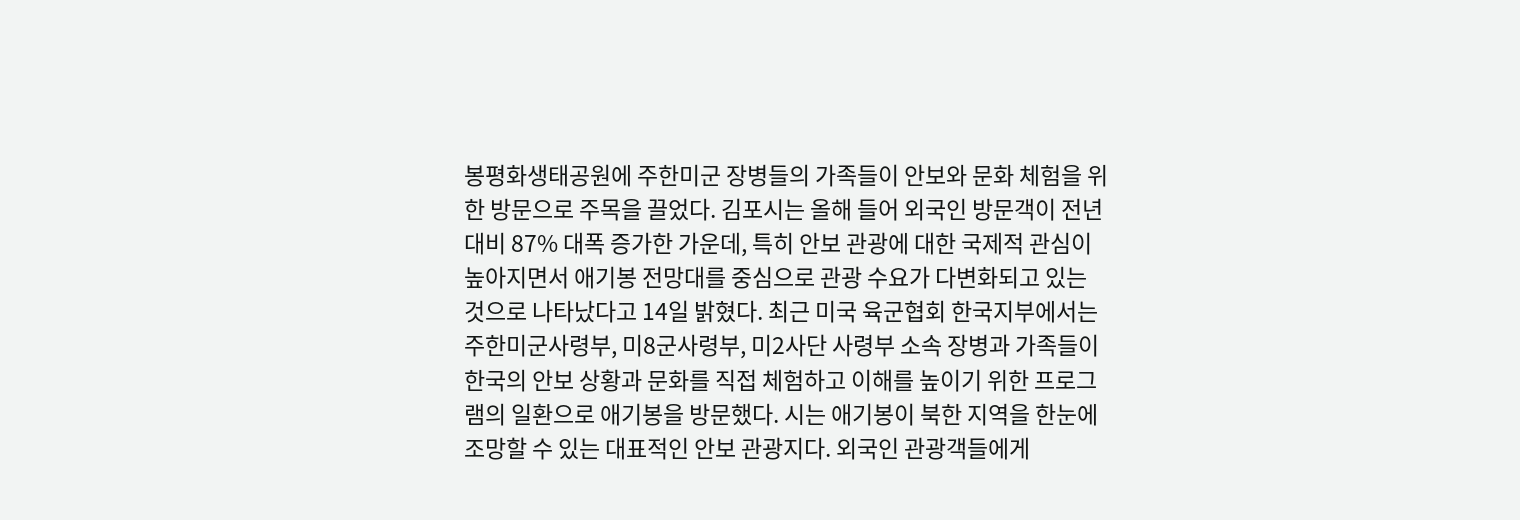봉평화생태공원에 주한미군 장병들의 가족들이 안보와 문화 체험을 위한 방문으로 주목을 끌었다. 김포시는 올해 들어 외국인 방문객이 전년대비 87% 대폭 증가한 가운데, 특히 안보 관광에 대한 국제적 관심이 높아지면서 애기봉 전망대를 중심으로 관광 수요가 다변화되고 있는 것으로 나타났다고 14일 밝혔다. 최근 미국 육군협회 한국지부에서는 주한미군사령부, 미8군사령부, 미2사단 사령부 소속 장병과 가족들이 한국의 안보 상황과 문화를 직접 체험하고 이해를 높이기 위한 프로그램의 일환으로 애기봉을 방문했다. 시는 애기봉이 북한 지역을 한눈에 조망할 수 있는 대표적인 안보 관광지다. 외국인 관광객들에게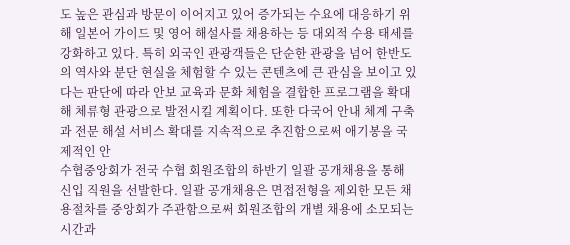도 높은 관심과 방문이 이어지고 있어 증가되는 수요에 대응하기 위해 일본어 가이드 및 영어 해설사를 채용하는 등 대외적 수용 태세를 강화하고 있다. 특히 외국인 관광객들은 단순한 관광을 넘어 한반도의 역사와 분단 현실을 체험할 수 있는 콘텐츠에 큰 관심을 보이고 있다는 판단에 따라 안보 교육과 문화 체험을 결합한 프로그램을 확대해 체류형 관광으로 발전시킬 계획이다. 또한 다국어 안내 체계 구축과 전문 해설 서비스 확대를 지속적으로 추진함으로써 애기봉을 국제적인 안
수협중앙회가 전국 수협 회원조합의 하반기 일괄 공개채용을 통해 신입 직원을 선발한다. 일괄 공개채용은 면접전형을 제외한 모든 채용절차를 중앙회가 주관함으로써 회원조합의 개별 채용에 소모되는 시간과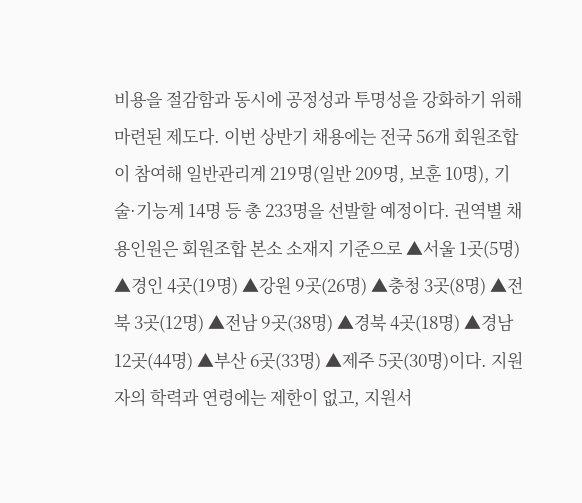비용을 절감함과 동시에 공정성과 투명성을 강화하기 위해 마련된 제도다. 이번 상반기 채용에는 전국 56개 회원조합이 참여해 일반관리계 219명(일반 209명, 보훈 10명), 기술·기능계 14명 등 총 233명을 선발할 예정이다. 권역별 채용인원은 회원조합 본소 소재지 기준으로 ▲서울 1곳(5명) ▲경인 4곳(19명) ▲강원 9곳(26명) ▲충청 3곳(8명) ▲전북 3곳(12명) ▲전남 9곳(38명) ▲경북 4곳(18명) ▲경남 12곳(44명) ▲부산 6곳(33명) ▲제주 5곳(30명)이다. 지원자의 학력과 연령에는 제한이 없고, 지원서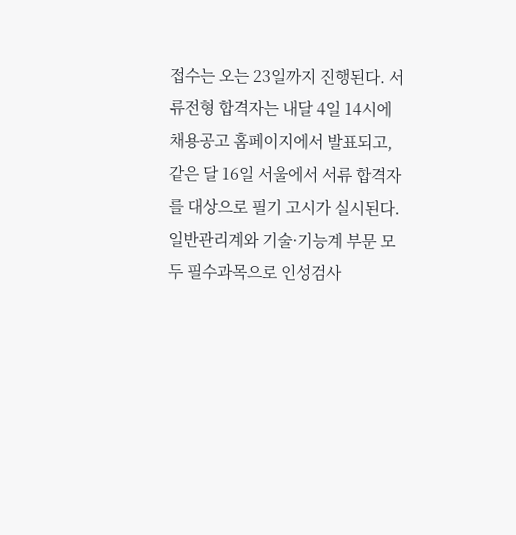접수는 오는 23일까지 진행된다. 서류전형 합격자는 내달 4일 14시에 채용공고 홈페이지에서 발표되고, 같은 달 16일 서울에서 서류 합격자를 대상으로 필기 고시가 실시된다. 일반관리계와 기술·기능계 부문 모두 필수과목으로 인성검사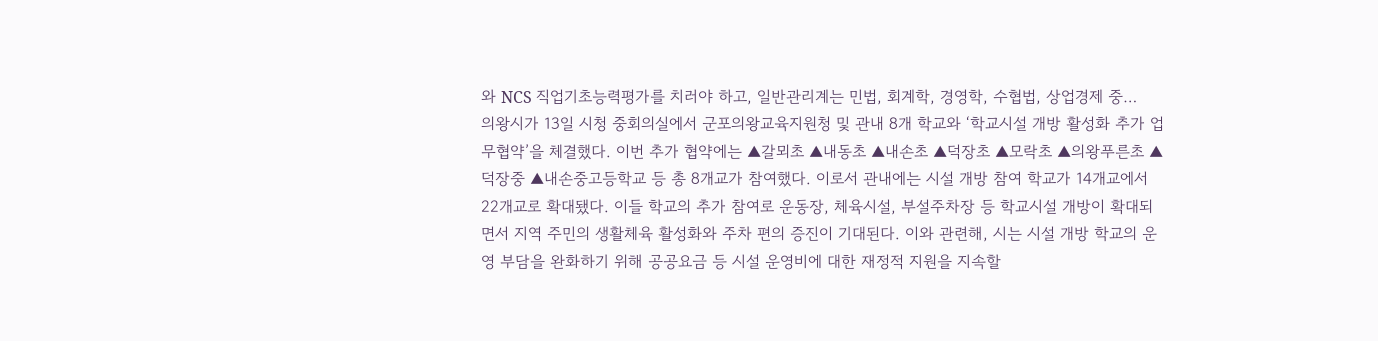와 NCS 직업기초능력평가를 치러야 하고, 일반관리계는 민법, 회계학, 경영학, 수협법, 상업경제 중…
의왕시가 13일 시청 중회의실에서 군포의왕교육지원청 및 관내 8개 학교와 ‘학교시설 개방 활성화 추가 업무협약’을 체결했다. 이번 추가 협약에는 ▲갈뫼초 ▲내동초 ▲내손초 ▲덕장초 ▲모락초 ▲의왕푸른초 ▲덕장중 ▲내손중고등학교 등 총 8개교가 참여했다. 이로서 관내에는 시설 개방 참여 학교가 14개교에서 22개교로 확대됐다. 이들 학교의 추가 참여로 운동장, 체육시설, 부설주차장 등 학교시설 개방이 확대되면서 지역 주민의 생활체육 활성화와 주차 편의 증진이 기대된다. 이와 관련해, 시는 시설 개방 학교의 운영 부담을 완화하기 위해 공공요금 등 시설 운영비에 대한 재정적 지원을 지속할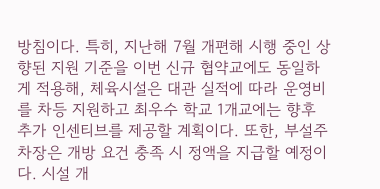방침이다. 특히, 지난해 7월 개편해 시행 중인 상향된 지원 기준을 이번 신규 협약교에도 동일하게 적용해, 체육시설은 대관 실적에 따라 운영비를 차등 지원하고 최우수 학교 1개교에는 향후 추가 인센티브를 제공할 계획이다. 또한, 부설주차장은 개방 요건 충족 시 정액을 지급할 예정이다. 시설 개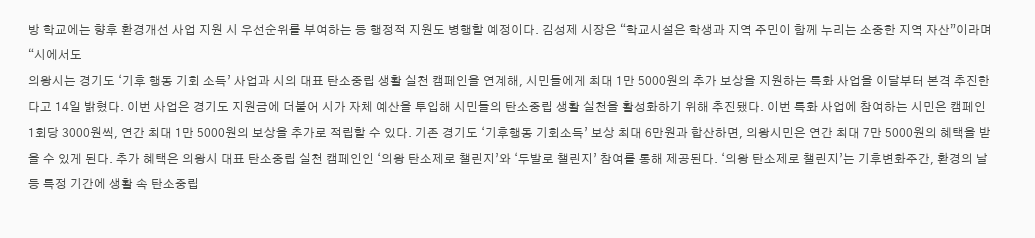방 학교에는 향후 환경개선 사업 지원 시 우선순위를 부여하는 등 행정적 지원도 병행할 예정이다. 김성제 시장은 “학교시설은 학생과 지역 주민이 함께 누리는 소중한 지역 자산”이라며 “시에서도
의왕시는 경기도 ‘기후 행동 기회 소득’ 사업과 시의 대표 탄소중립 생활 실천 캠페인을 연계해, 시민들에게 최대 1만 5000원의 추가 보상을 지원하는 특화 사업을 이달부터 본격 추진한다고 14일 밝혔다. 이번 사업은 경기도 지원금에 더불어 시가 자체 예산을 투입해 시민들의 탄소중립 생활 실천을 활성화하기 위해 추진됐다. 이번 특화 사업에 참여하는 시민은 캠페인 1회당 3000원씩, 연간 최대 1만 5000원의 보상을 추가로 적립할 수 있다. 기존 경기도 ‘기후행동 기회소득’ 보상 최대 6만원과 합산하면, 의왕시민은 연간 최대 7만 5000원의 혜택을 받을 수 있게 된다. 추가 혜택은 의왕시 대표 탄소중립 실천 캠페인인 ‘의왕 탄소제로 챌린지’와 ‘두발로 챌린지’ 참여를 통해 제공된다. ‘의왕 탄소제로 챌린지’는 기후변화주간, 환경의 날 등 특정 기간에 생활 속 탄소중립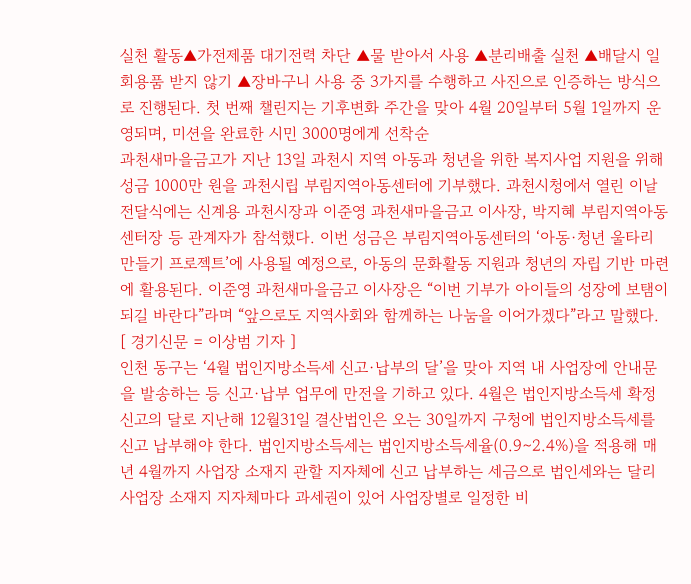실천 활동▲가전제품 대기전력 차단 ▲물 받아서 사용 ▲분리배출 실천 ▲배달시 일회용품 받지 않기 ▲장바구니 사용 중 3가지를 수행하고 사진으로 인증하는 방식으로 진행된다. 첫 번째 챌린지는 기후변화 주간을 맞아 4월 20일부터 5월 1일까지 운영되며, 미션을 완료한 시민 3000명에게 선착순
과천새마을금고가 지난 13일 과천시 지역 아동과 청년을 위한 복지사업 지원을 위해 성금 1000만 원을 과천시립 부림지역아동센터에 기부했다. 과천시청에서 열린 이날 전달식에는 신계용 과천시장과 이준영 과천새마을금고 이사장, 박지혜 부림지역아동센터장 등 관계자가 참석했다. 이번 성금은 부림지역아동센터의 ‘아동·청년 울타리 만들기 프로젝트’에 사용될 예정으로, 아동의 문화활동 지원과 청년의 자립 기반 마련에 활용된다. 이준영 과천새마을금고 이사장은 “이번 기부가 아이들의 성장에 보탬이 되길 바란다”라며 “앞으로도 지역사회와 함께하는 나눔을 이어가겠다”라고 말했다. [ 경기신문 = 이상범 기자 ]
인천 동구는 ‘4월 법인지방소득세 신고·납부의 달’을 맞아 지역 내 사업장에 안내문을 발송하는 등 신고·납부 업무에 만전을 기하고 있다. 4월은 법인지방소득세 확정신고의 달로 지난해 12월31일 결산법인은 오는 30일까지 구청에 법인지방소득세를 신고 납부해야 한다. 법인지방소득세는 법인지방소득세율(0.9∼2.4%)을 적용해 매년 4월까지 사업장 소재지 관할 지자체에 신고 납부하는 세금으로 법인세와는 달리 사업장 소재지 지자체마다 과세권이 있어 사업장별로 일정한 비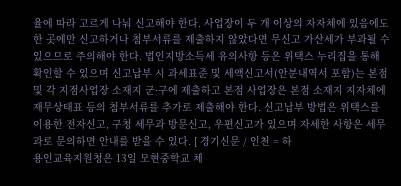율에 따라 고르게 나눠 신고해야 한다. 사업장이 두 개 이상의 자자체에 있음에도 한 곳에만 신고하거나 첨부서류를 제출하지 않았다면 무신고 가산세가 부과될 수 있으므로 주의해야 한다. 법인지방소득세 유의사항 등은 위택스 누리집을 통해 확인할 수 있으며 신고납부 시 과세표준 및 세액신고서(안분내역서 포함)는 본점 및 각 지점사업장 소재지 군·구에 제출하고 본점 사업장은 본점 소재지 지자체에 재무상태표 등의 첨부서류를 추가로 제출해야 한다. 신고납부 방법은 위택스를 이용한 전자신고, 구청 세무과 방문신고, 우편신고가 있으며 자세한 사항은 세무과로 문의하면 안내를 받을 수 있다. [ 경기신문 / 인천 = 하
용인교육지원청은 13일 모현중학교 체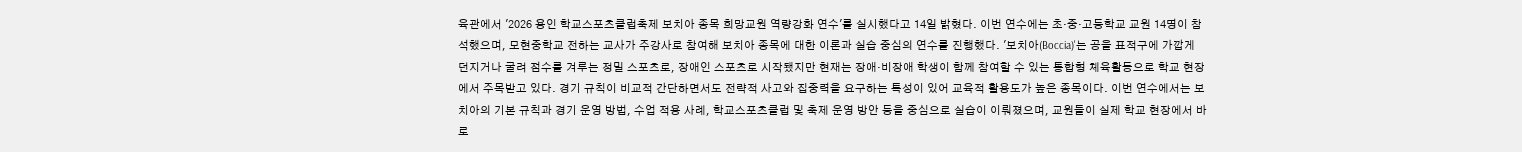육관에서 '2026 용인 학교스포츠클럽축제 보치아 종목 희망교원 역량강화 연수'를 실시했다고 14일 밝혔다. 이번 연수에는 초·중·고등학교 교원 14명이 참석했으며, 모현중학교 전하는 교사가 주강사로 참여해 보치아 종목에 대한 이론과 실습 중심의 연수를 진행했다. '보치아(Boccia)'는 공을 표적구에 가깝게 던지거나 굴려 점수를 겨루는 정밀 스포츠로, 장애인 스포츠로 시작됐지만 현재는 장애·비장애 학생이 함께 참여할 수 있는 통합형 체육활동으로 학교 현장에서 주목받고 있다. 경기 규칙이 비교적 간단하면서도 전략적 사고와 집중력을 요구하는 특성이 있어 교육적 활용도가 높은 종목이다. 이번 연수에서는 보치아의 기본 규칙과 경기 운영 방법, 수업 적용 사례, 학교스포츠클럽 및 축제 운영 방안 등을 중심으로 실습이 이뤄졌으며, 교원들이 실제 학교 현장에서 바로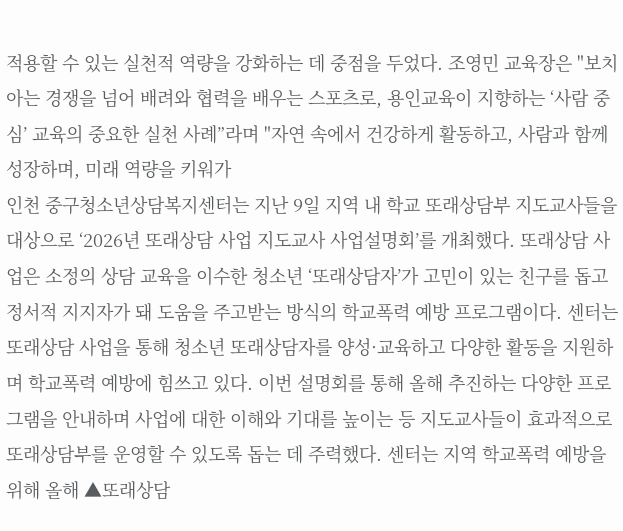적용할 수 있는 실천적 역량을 강화하는 데 중점을 두었다. 조영민 교육장은 "보치아는 경쟁을 넘어 배려와 협력을 배우는 스포츠로, 용인교육이 지향하는 ‘사람 중심’ 교육의 중요한 실천 사례”라며 "자연 속에서 건강하게 활동하고, 사람과 함께 성장하며, 미래 역량을 키워가
인천 중구청소년상담복지센터는 지난 9일 지역 내 학교 또래상담부 지도교사들을 대상으로 ‘2026년 또래상담 사업 지도교사 사업설명회’를 개최했다. 또래상담 사업은 소정의 상담 교육을 이수한 청소년 ‘또래상담자’가 고민이 있는 친구를 돕고 정서적 지지자가 돼 도움을 주고받는 방식의 학교폭력 예방 프로그램이다. 센터는 또래상담 사업을 통해 청소년 또래상담자를 양성·교육하고 다양한 활동을 지원하며 학교폭력 예방에 힘쓰고 있다. 이번 설명회를 통해 올해 추진하는 다양한 프로그램을 안내하며 사업에 대한 이해와 기대를 높이는 등 지도교사들이 효과적으로 또래상담부를 운영할 수 있도록 돕는 데 주력했다. 센터는 지역 학교폭력 예방을 위해 올해 ▲또래상담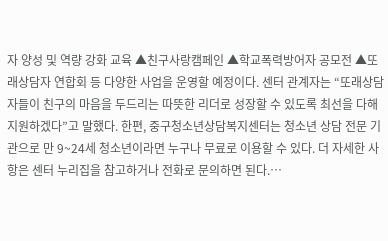자 양성 및 역량 강화 교육 ▲친구사랑캠페인 ▲학교폭력방어자 공모전 ▲또래상담자 연합회 등 다양한 사업을 운영할 예정이다. 센터 관계자는 “또래상담자들이 친구의 마음을 두드리는 따뜻한 리더로 성장할 수 있도록 최선을 다해 지원하겠다”고 말했다. 한편, 중구청소년상담복지센터는 청소년 상담 전문 기관으로 만 9~24세 청소년이라면 누구나 무료로 이용할 수 있다. 더 자세한 사항은 센터 누리집을 참고하거나 전화로 문의하면 된다.…